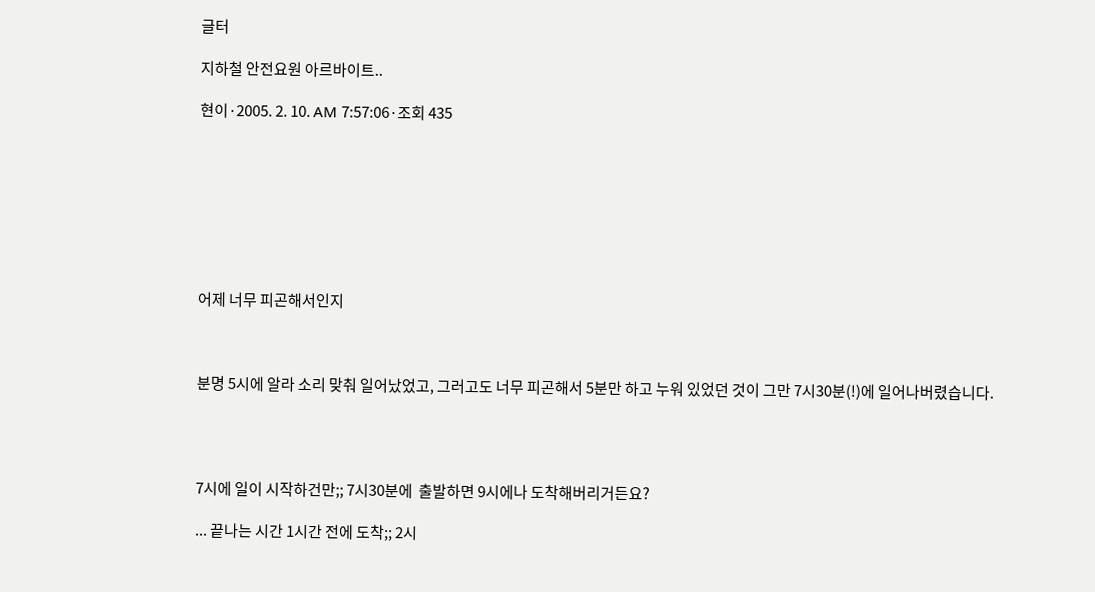글터

지하철 안전요원 아르바이트..

현이·2005. 2. 10. AM 7:57:06·조회 435








어제 너무 피곤해서인지



분명 5시에 알라 소리 맞춰 일어났었고, 그러고도 너무 피곤해서 5분만 하고 누워 있었던 것이 그만 7시30분(!)에 일어나버렸습니다.




7시에 일이 시작하건만;; 7시30분에  출발하면 9시에나 도착해버리거든요?

... 끝나는 시간 1시간 전에 도착;; 2시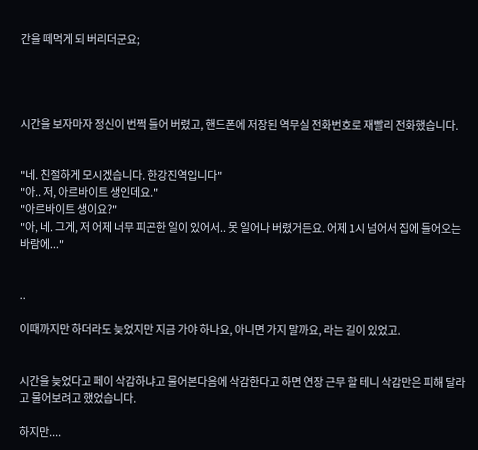간을 떼먹게 되 버리더군요;




시간을 보자마자 정신이 번쩍 들어 버렸고, 핸드폰에 저장된 역무실 전화번호로 재빨리 전화했습니다.


"네. 친절하게 모시겠습니다. 한강진역입니다"
"아.. 저, 아르바이트 생인데요."
"아르바이트 생이요?"
"아, 네. 그게, 저 어제 너무 피곤한 일이 있어서.. 못 일어나 버렸거든요. 어제 1시 넘어서 집에 들어오는 바람에..."


..

이때까지만 하더라도 늦었지만 지금 가야 하나요, 아니면 가지 말까요, 라는 길이 있었고.


시간을 늦었다고 페이 삭감하냐고 물어본다음에 삭감한다고 하면 연장 근무 할 테니 삭감만은 피해 달라고 물어보려고 했었습니다.

하지만....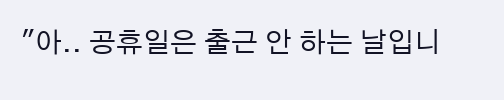"아.. 공휴일은 출근 안 하는 날입니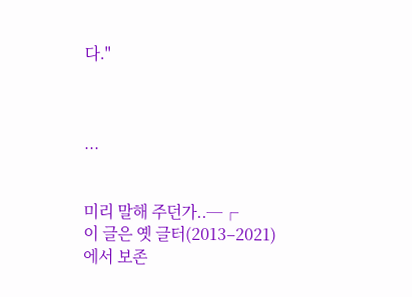다."



...


미리 말해 주던가..─┌
이 글은 옛 글터(2013–2021)에서 보존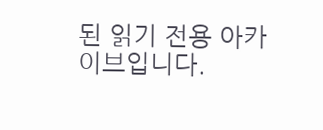된 읽기 전용 아카이브입니다.